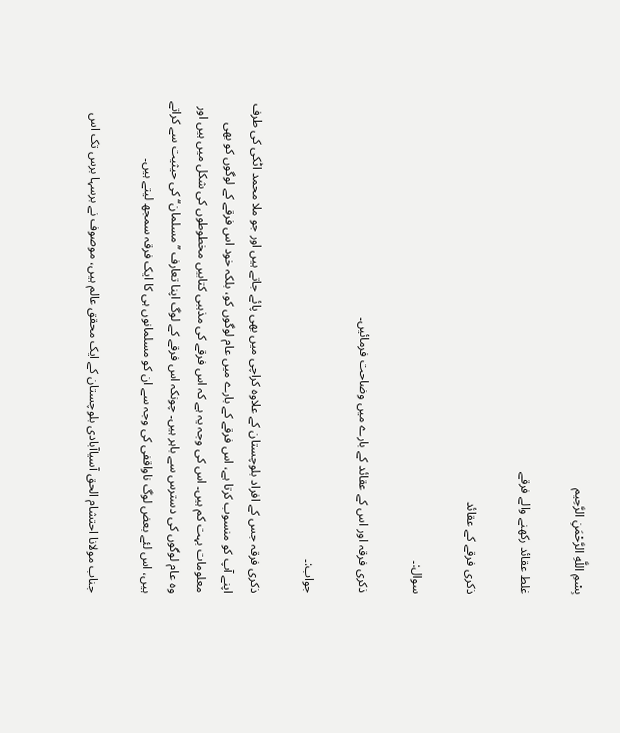بِسْمِ اللَّهِ الرَّحْمَنِ الرَّحِيم

غلط عقائد رکھنے والے فرقے

ذکری فرقے کے عقائد

سوال:۔

ذکری فرقہ اور اس کے عقائد کے بارے میں وضاحت فرمائیں۔

جواب:۔

ذکری فرقہ جس کے افراد بلوچستان کے علاوہ کراچی میں بھی پائے جاتے ہیں اور جو ملا محمد اٹکی کی طرف اپنے آپ کو منسوب کرتا ہے، اس فرقے کے بارے میں عام لوگوں کو، بلکہ خود اس فرقے کے لوگوں کو بھی معلومات بہت کم ہیں۔ اس کی وجہ یہ ہے کہ اس فرقے کی مذہبی کتابیں مخطوطوں کی شکل میں ہیں اور وہ عام لوگوں کی دسترس سے باہر ہیں۔ چونکہ اس فرقے کے لوگ اپنا تعارف ’’مسلمان‘‘ کی حیثیت سے کراتے ہیں، اس لئے بعض لوگ ناواقفی کی وجہ سے ان کو مسلمانوں ہی کا ایک فرقہ سمجھ لیتے ہیں۔

جناب مولانا احتشام الحق آسیاآبادی بلوچستان کے ایک محقق عالم ہیں، موصوف نے برسہا برس تک اس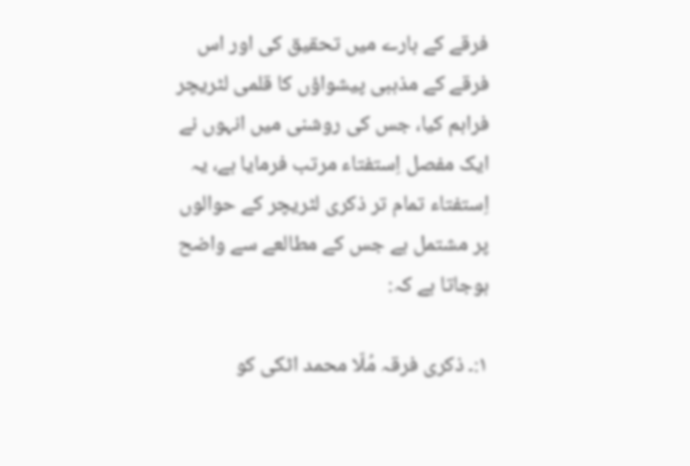فرقے کے بارے میں تحقیق کی اور اس فرقے کے مذہبی پیشواؤں کا قلمی لٹریچر فراہم کیا، جس کی روشنی میں انہوں نے ایک مفصل اِستفتاء مرتب فرمایا ہے، یہ اِستفتاء تمام تر ذکری لٹریچر کے حوالوں پر مشتمل ہے جس کے مطالعے سے واضح ہوجاتا ہے کہ:

۱:۔ ذکری فرقہ مُلّا محمد اٹکی کو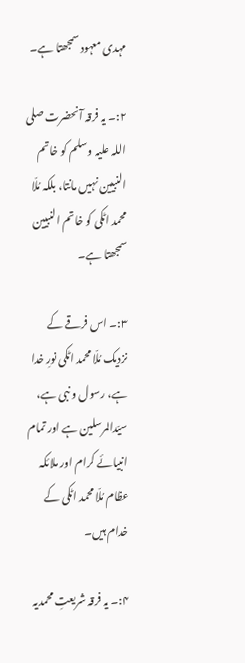مہدی معہود سمجھتا ہے۔

۲:۔ یہ فرقہ آنحضرت صلی اللہ علیہ وسلم کو خاتم النبیین نہیں مانتا، بلکہ مُلّا محمد اٹکی کو خاتم النبیین سمجھتا ہے۔

۳:۔ اس فرقے کے نزدیک مُلّا محمد اٹکی نورِ خدا ہے، رسول و نبی ہے، سیّدالمرسلین ہے اور تمام انبیائے کرام اور ملائکہ عظام مُلّا محمد اٹکی کے خدام ہیں۔

۴:۔ یہ فرقہ شریعتِ محمدیہ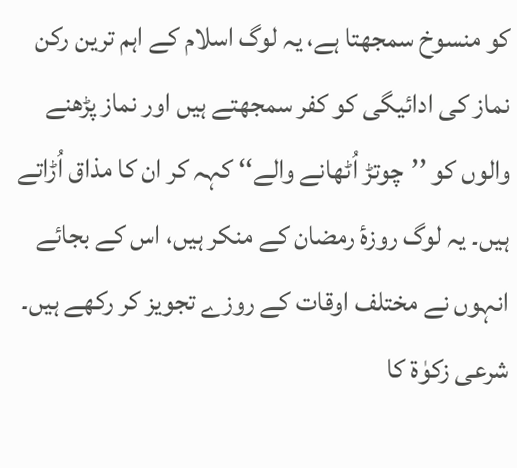کو منسوخ سمجھتا ہے، یہ لوگ اسلام کے اہم ترین رکن نماز کی ادائیگی کو کفر سمجھتے ہیں اور نماز پڑھنے والوں کو ’’چوتڑ اُٹھانے والے‘‘ کہہ کر ان کا مذاق اُڑاتے ہیں۔ یہ لوگ روزۂ رمضان کے منکر ہیں، اس کے بجائے انہوں نے مختلف اوقات کے روزے تجویز کر رکھے ہیں۔ شرعی زکوٰۃ کا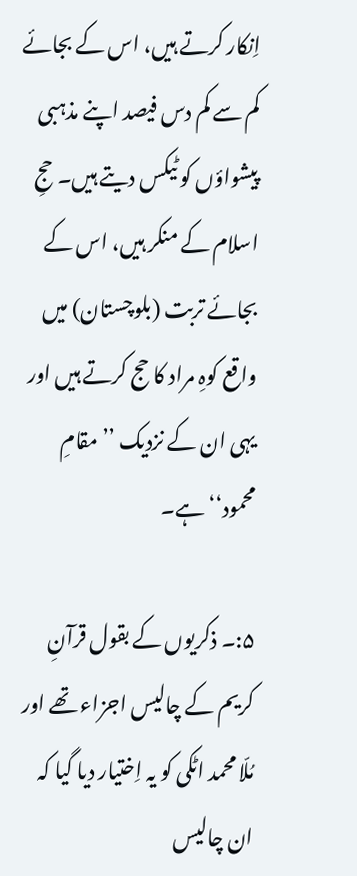اِنکار کرتے ہیں، اس کے بجائے کم سے کم دس فیصد اپنے مذہبی پیشواؤں کو ٹیکس دیتے ہیں۔ حجِ اسلام کے منکر ہیں، اس کے بجائے تربت (بلوچستان) میں واقع کوہِ مراد کا حج کرتے ہیں اور یہی ان کے نزدیک ’’مقامِ محمود‘‘ ہے۔

۵:۔ ذکریوں کے بقول قرآنِ کریم کے چالیس اجزاء تھے اور مُلّا محمد اٹکی کو یہ اِختیار دیا گیا کہ ان چالیس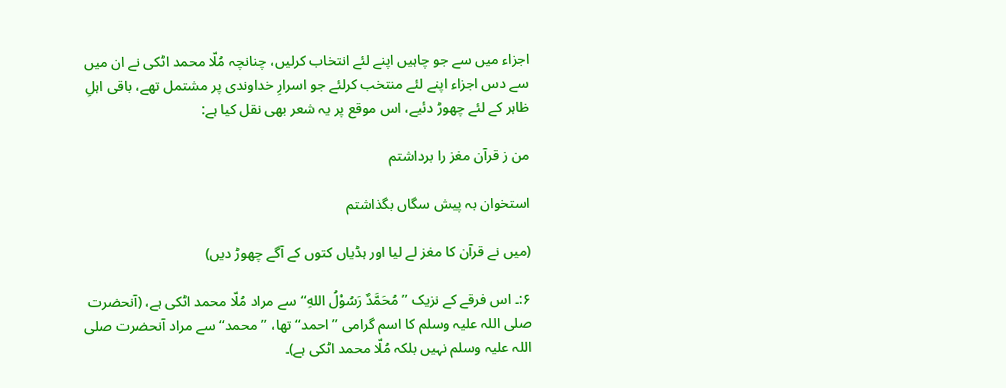اجزاء میں سے جو چاہیں اپنے لئے انتخاب کرلیں، چنانچہ مُلّا محمد اٹکی نے ان میں سے دس اجزاء اپنے لئے منتخب کرلئے جو اسرارِ خداوندی پر مشتمل تھے، باقی اہلِ ظاہر کے لئے چھوڑ دئیے، اس موقع پر یہ شعر بھی نقل کیا ہے:

من ز قرآن مغز را برداشتم

استخوان بہ پیش سگاں بگذاشتم

(میں نے قرآن کا مغز لے لیا اور ہڈیاں کتوں کے آگے چھوڑ دیں)

۶:۔ اس فرقے کے نزیک ’’مُحَمَّدٌ رَسُوْلُ اللهِ‘‘ سے مراد مُلّا محمد اٹکی ہے، (آنحضرت صلی اللہ علیہ وسلم کا اسم گرامی ’’احمد‘‘ تھا، ’’محمد‘‘ سے مراد آنحضرت صلی اللہ علیہ وسلم نہیں بلکہ مُلّا محمد اٹکی ہے)۔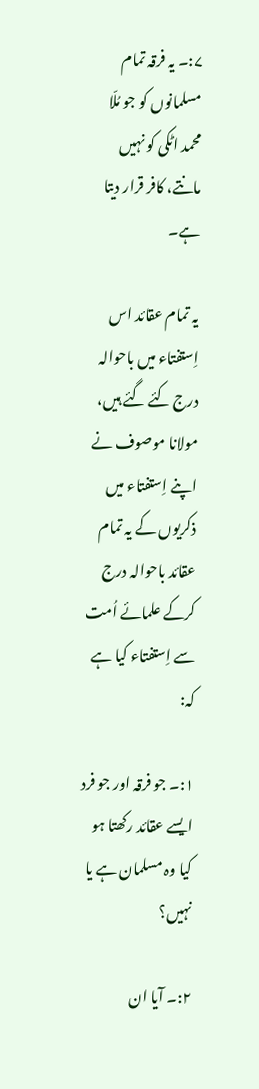۷:۔ یہ فرقہ تمام مسلمانوں کو جو مُلّا محمد اٹکی کو نہیں مانتے، کافر قرار دیتا ہے۔

یہ تمام عقائد اس اِستفتاء میں باحوالہ درج کئے گئے ہیں، مولانا موصوف نے اپنے اِستفتاء میں ذکریوں کے یہ تمام عقائد باحوالہ درج کرکے علمائے اُمت سے اِستفتاء کیا ہے کہ:

۱:۔ جو فرقہ اور جو فرد ایسے عقائد رکھتا ہو کیا وہ مسلمان ہے یا نہیں؟

۲:۔ آیا ان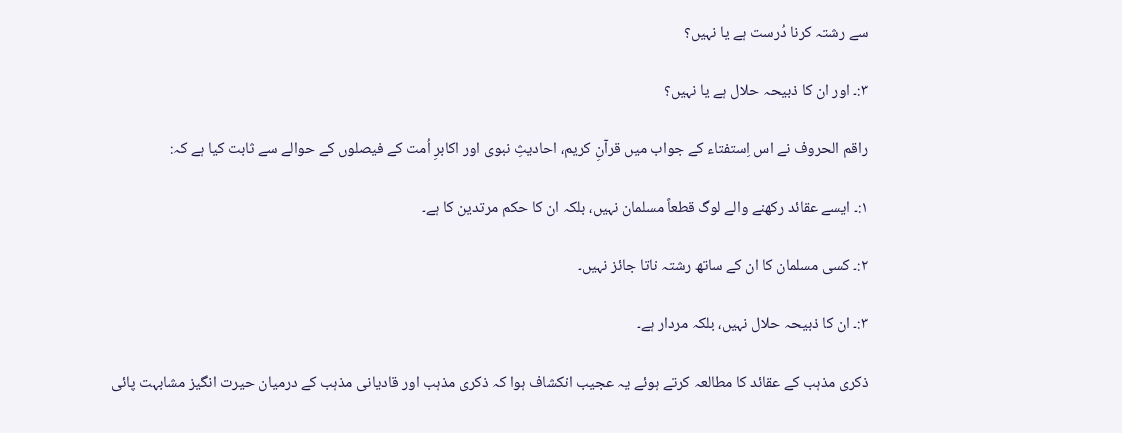سے رشتہ کرنا دُرست ہے یا نہیں؟

۳:۔ اور ان کا ذبیحہ حلال ہے یا نہیں؟

راقم الحروف نے اس اِستفتاء کے جواب میں قرآنِ کریم، احادیثِ نبوی اور اکابرِ اُمت کے فیصلوں کے حوالے سے ثابت کیا ہے کہ:

۱:۔ ایسے عقائد رکھنے والے لوگ قطعاً مسلمان نہیں، بلکہ ان کا حکم مرتدین کا ہے۔

۲:۔ کسی مسلمان کا ان کے ساتھ رشتہ ناتا جائز نہیں۔

۳:۔ ان کا ذبیحہ حلال نہیں، بلکہ مردار ہے۔

ذکری مذہب کے عقائد کا مطالعہ کرتے ہوئے یہ عجیب انکشاف ہوا کہ ذکری مذہب اور قادیانی مذہب کے درمیان حیرت انگیز مشابہت پائی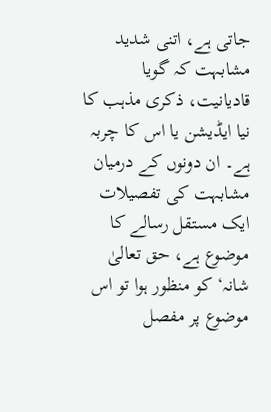جاتی ہے، اتنی شدید مشابہت کہ گویا قادیانیت، ذکری مذہب کا نیا ایڈیشن یا اس کا چربہ ہے۔ ان دونوں کے درمیان مشابہت کی تفصیلات ایک مستقل رسالے کا موضوع ہے، حق تعالیٰ شانہ‘ کو منظور ہوا تو اس موضوع پر مفصل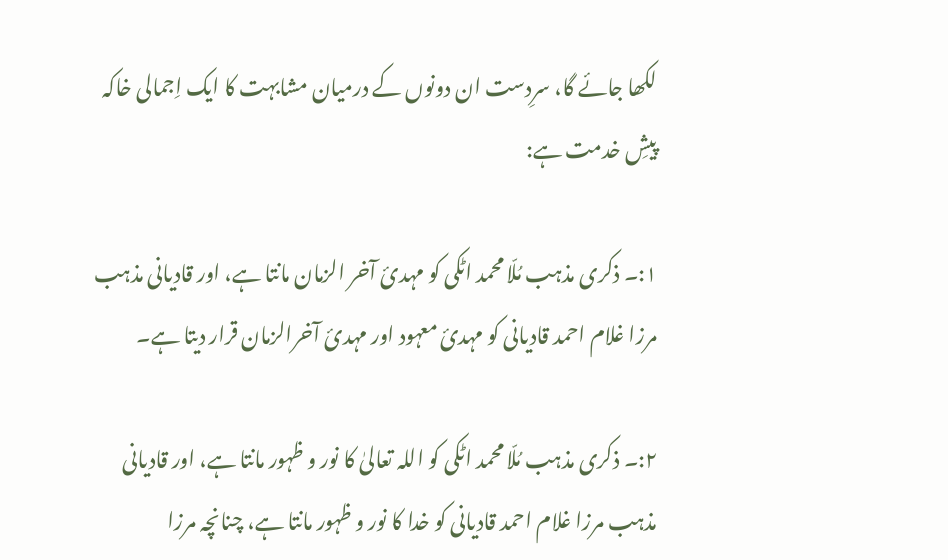لکھا جائے گا، سرِدست ان دونوں کے درمیان مشابہت کا ایک اِجمالی خاکہ پیشِ خدمت ہے:

۱:۔ ذکری مذہب مُلّا محمد اٹکی کو مہدیٔ آخر الزمان مانتا ہے، اور قادیانی مذہب مرزا غلام احمد قادیانی کو مہدیٔ معہود اور مہدیٔ آخرالزمان قرار دیتا ہے۔

۲:۔ ذکری مذہب مُلّا محمد اٹکی کو اللہ تعالیٰ کا نور و ظہور مانتا ہے، اور قادیانی مذہب مرزا غلام احمد قادیانی کو خدا کا نور و ظہور مانتا ہے، چنانچہ مرزا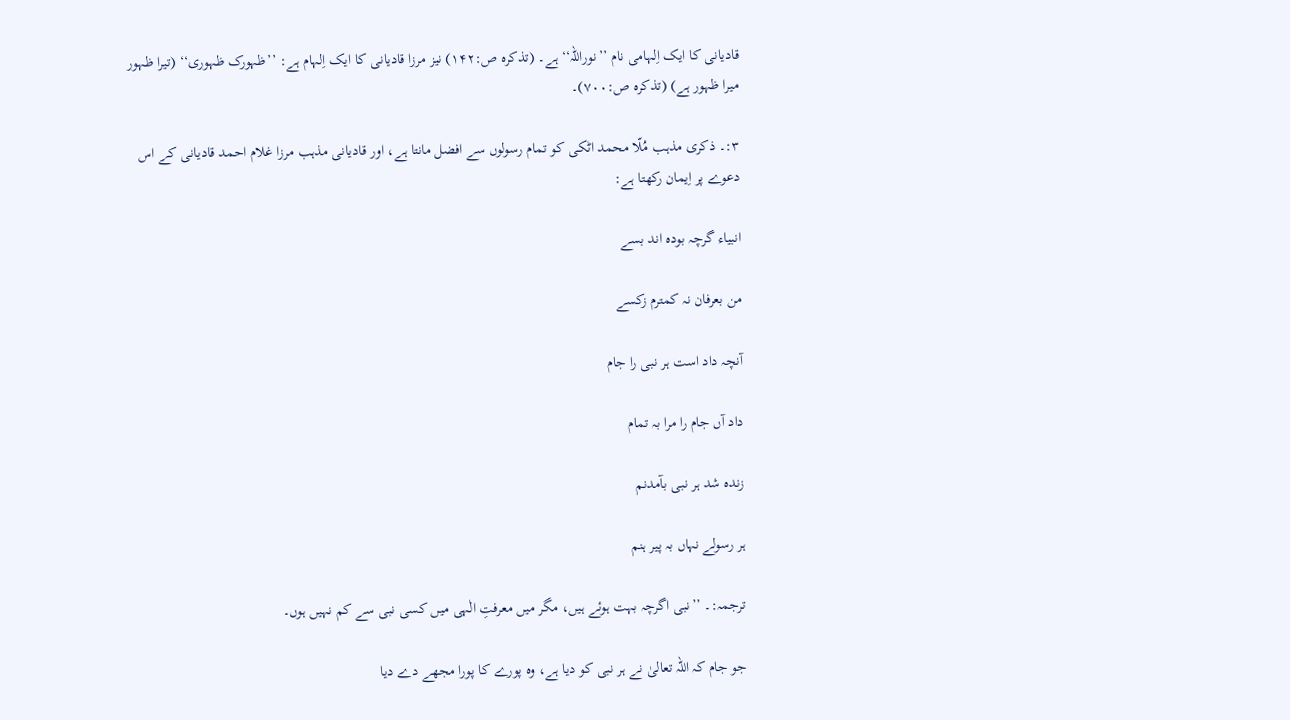قادیانی کا ایک اِلہامی نام ’’نوراللہ‘‘ ہے۔ (تذکرہ ص:۱۴۲) نیز مرزا قادیانی کا ایک اِلہام ہے: ’’ظہورک ظہوری‘‘ (تیرا ظہور میرا ظہور ہے) (تذکرہ ص:۷۰۰)۔

۳:۔ ذکری مذہب مُلّا محمد اٹکی کو تمام رسولوں سے افضل مانتا ہے، اور قادیانی مذہب مرزا غلام احمد قادیانی کے اس دعوے پر اِیمان رکھتا ہے:

انبیاء گرچہ بودہ اند بسے

من بعرفان نہ کمترم زکسے

آنچہ داد است ہر نبی را جام

داد آں جام را مرا بہ تمام

زندہ شد ہر نبی بآمدنم

ہر رسولے نہاں بہ پیر ہنم

ترجمہ:۔ ’’نبی اگرچہ بہت ہوئے ہیں، مگر میں معرفتِ الٰہی میں کسی نبی سے کم نہیں ہوں۔

جو جام کہ اللہ تعالیٰ نے ہر نبی کو دیا ہے، وہ پورے کا پورا مجھے دے دیا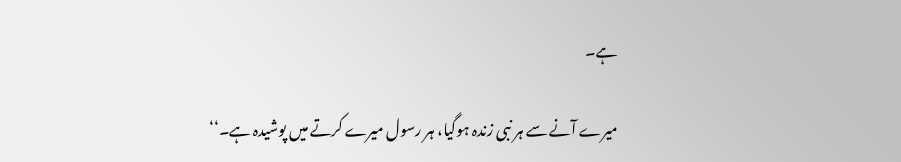ہے۔

میرے آنے سے ہر نبی زندہ ہوگیا، ہر رسول میرے کرتے میں پوشیدہ ہے۔‘‘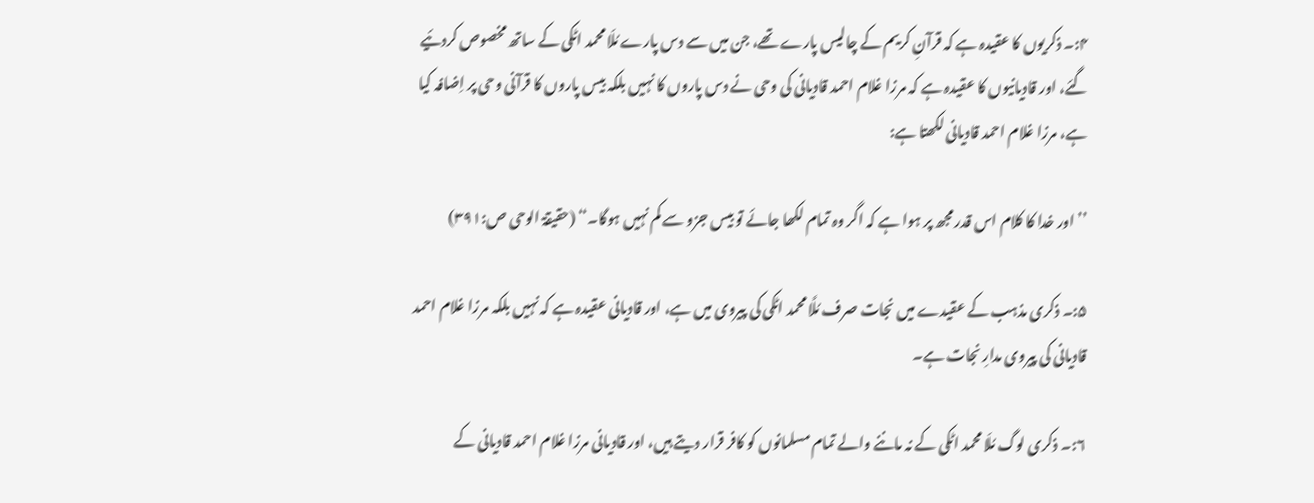۴:۔ ذکریوں کا عقیدہ ہے کہ قرآنِ کریم کے چالیس پارے تھے، جن میں سے دس پارے مُلّا محمد اٹکی کے ساتھ مخصوص کردئیے گئے، اور قادیانیوں کا عقیدہ ہے کہ مرزا غلام احمد قادیانی کی وحی نے دس پاروں کا نہیں بلکہ بیس پاروں کا قرآنی وحی پر اِضافہ کیا ہے، مرزا غلام احمد قادیانی لکھتا ہے:

’’اور خدا کا کلام اس قدر مجھ پر ہوا ہے کہ اگر وہ تمام لکھا جائے تو بیس جزو سے کم نہیں ہوگا۔‘‘ (حقیقۃ الوحی ص:۳۹۱)

۵:۔ ذکری مذہب کے عقیدے میں نجات صرف مُلَّا محمد اٹکی کی پیروی میں ہے، اور قادیانی عقیدہ ہے کہ نہیں بلکہ مرزا غلام احمد قادیانی کی پیروی مدارِ نجات ہے۔

۶:۔ ذکری لوگ مُلّا محمد اٹکی کے نہ ماننے والے تمام مسلمانوں کو کافر قرار دیتے ہیں، اور قادیانی مرزا غلام احمد قادیانی کے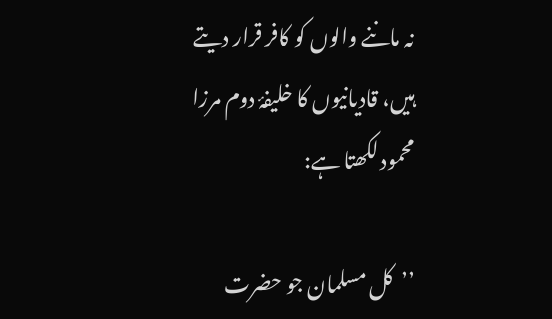نہ ماننے والوں کو کافر قرار دیتے ہیں، قادیانیوں کا خلیفۂ دوم مرزا محمود لکھتا ہے:

’’کل مسلمان جو حضرت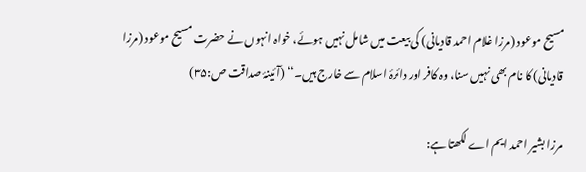مسیح موعود (مرزا غلام احمد قادیانی) کی بیعت میں شامل نہیں ہوئے، خواہ انہوں نے حضرت مسیح موعود (مرزا قادیانی) کا نام بھی نہیں سنا، وہ کافر اور دائرۂ اسلام سے خارج ہیں۔‘‘ (آئینۂ صداقت ص:۳۵)

مرزا بشیر احمد ایم اے لکھتا ہے: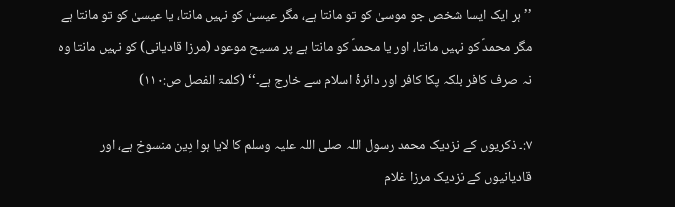’’ہر ایک ایسا شخص جو موسیٰ کو تو مانتا ہے، مگر عیسیٰ کو نہیں مانتا، یا عیسیٰ کو تو مانتا ہے مگر محمدؐ کو نہیں مانتا، اور یا محمدؐ کو مانتا ہے پر مسیح موعود (مرزا قادیانی) کو نہیں مانتا وہ نہ صرف کافر بلکہ پکا کافر اور دائرۂ اسلام سے خارج ہے۔‘‘ (کلمۃ الفصل ص:۱۱۰)

۷:۔ ذکریوں کے نزدیک محمد رسول اللہ صلی اللہ علیہ وسلم کا لایا ہوا دِین منسوخ ہے، اور قادیانیوں کے نزدیک مرزا غلام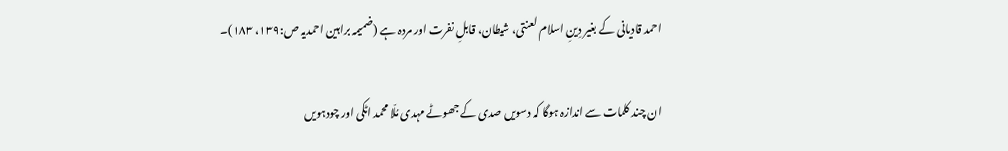احمد قادیانی کے بغیر دِینِ اسلام لعنتی، شیطان، قابلِ نفرت اور مردہ ہے (ضمیمہ براہین احمدیہ ص:۱۳۹، ۱۸۳)۔

ان چند کلمات سے اندازہ ہوگا کہ دسویں صدی کے جھوٹے مہدی مُلّا محمد اٹکی اور چودہویں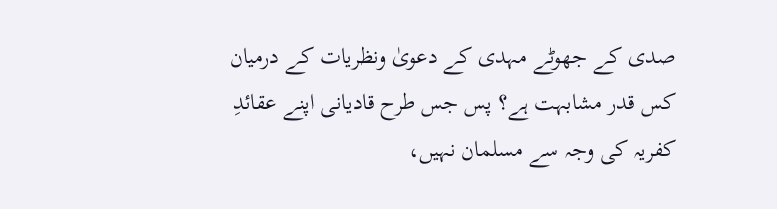صدی کے جھوٹے مہدی کے دعویٰ ونظریات کے درمیان کس قدر مشابہت ہے؟ پس جس طرح قادیانی اپنے عقائدِ کفریہ کی وجہ سے مسلمان نہیں،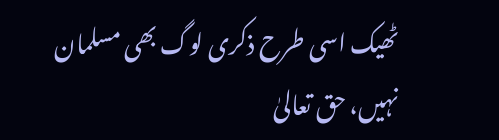ٹھیک اسی طرح ذکری لوگ بھی مسلمان نہیں، حق تعالیٰ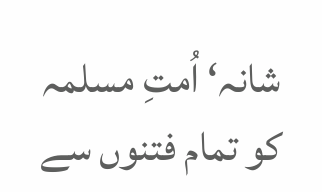شانہ‘ اُمتِ مسلمہ کو تمام فتنوں سے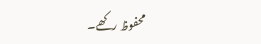محفوظ رکھے۔